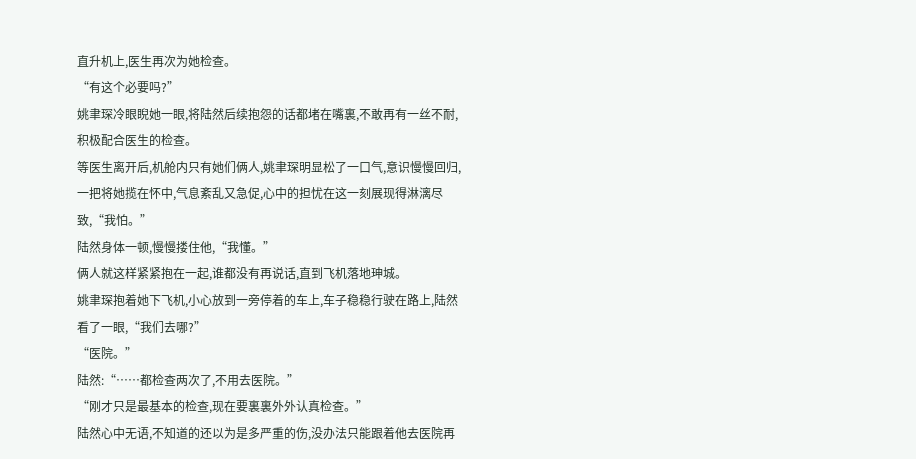直升机上,医生再次为她检查。
“有这个必要吗?”
姚聿琛冷眼睨她一眼,将陆然后续抱怨的话都堵在嘴裏,不敢再有一丝不耐,积极配合医生的检查。
等医生离开后,机舱内只有她们俩人,姚聿琛明显松了一口气,意识慢慢回归,一把将她揽在怀中,气息紊乱又急促,心中的担忧在这一刻展现得淋漓尽致,“我怕。”
陆然身体一顿,慢慢搂住他,“我懂。”
俩人就这样紧紧抱在一起,谁都没有再说话,直到飞机落地珅城。
姚聿琛抱着她下飞机,小心放到一旁停着的车上,车子稳稳行驶在路上,陆然看了一眼,“我们去哪?”
“医院。”
陆然:“……都检查两次了,不用去医院。”
“刚才只是最基本的检查,现在要裏裏外外认真检查。”
陆然心中无语,不知道的还以为是多严重的伤,没办法只能跟着他去医院再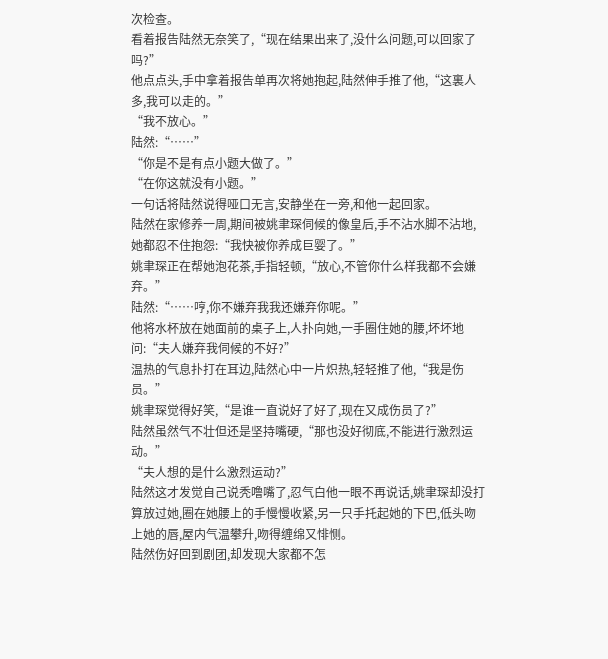次检查。
看着报告陆然无奈笑了,“现在结果出来了,没什么问题,可以回家了吗?”
他点点头,手中拿着报告单再次将她抱起,陆然伸手推了他,“这裏人多,我可以走的。”
“我不放心。”
陆然:“……”
“你是不是有点小题大做了。”
“在你这就没有小题。”
一句话将陆然说得哑口无言,安静坐在一旁,和他一起回家。
陆然在家修养一周,期间被姚聿琛伺候的像皇后,手不沾水脚不沾地,她都忍不住抱怨:“我快被你养成巨婴了。”
姚聿琛正在帮她泡花茶,手指轻顿,“放心,不管你什么样我都不会嫌弃。”
陆然:“……哼,你不嫌弃我我还嫌弃你呢。”
他将水杯放在她面前的桌子上,人扑向她,一手圈住她的腰,坏坏地问:“夫人嫌弃我伺候的不好?”
温热的气息扑打在耳边,陆然心中一片炽热,轻轻推了他,“我是伤员。”
姚聿琛觉得好笑,“是谁一直说好了好了,现在又成伤员了?”
陆然虽然气不壮但还是坚持嘴硬,“那也没好彻底,不能进行激烈运动。”
“夫人想的是什么激烈运动?”
陆然这才发觉自己说秃噜嘴了,忍气白他一眼不再说话,姚聿琛却没打算放过她,圈在她腰上的手慢慢收紧,另一只手托起她的下巴,低头吻上她的唇,屋内气温攀升,吻得缠绵又悱恻。
陆然伤好回到剧团,却发现大家都不怎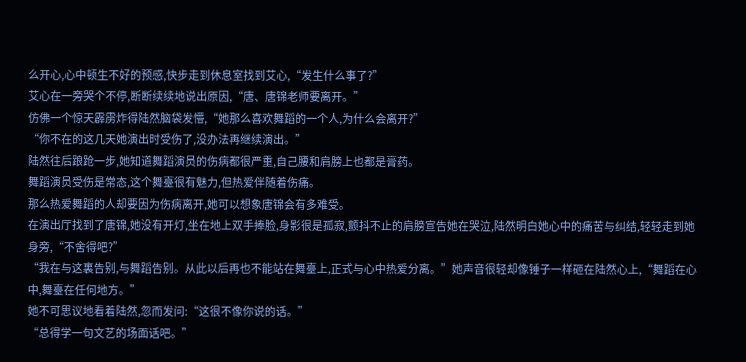么开心,心中顿生不好的预感,快步走到休息室找到艾心,“发生什么事了?”
艾心在一旁哭个不停,断断续续地说出原因,“唐、唐锦老师要离开。”
仿佛一个惊天霹雳炸得陆然脑袋发懵,“她那么喜欢舞蹈的一个人,为什么会离开?”
“你不在的这几天她演出时受伤了,没办法再继续演出。”
陆然往后踉跄一步,她知道舞蹈演员的伤病都很严重,自己腰和肩膀上也都是膏药。
舞蹈演员受伤是常态,这个舞臺很有魅力,但热爱伴随着伤痛。
那么热爱舞蹈的人却要因为伤病离开,她可以想象唐锦会有多难受。
在演出厅找到了唐锦,她没有开灯,坐在地上双手捧脸,身影很是孤寂,颤抖不止的肩膀宣告她在哭泣,陆然明白她心中的痛苦与纠结,轻轻走到她身旁,“不舍得吧?”
“我在与这裏告别,与舞蹈告别。从此以后再也不能站在舞臺上,正式与心中热爱分离。”她声音很轻却像锤子一样砸在陆然心上,“舞蹈在心中,舞臺在任何地方。”
她不可思议地看着陆然,忽而发问:“这很不像你说的话。”
“总得学一句文艺的场面话吧。”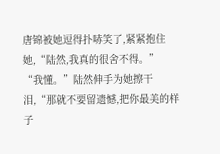唐锦被她逗得扑哧笑了,紧紧抱住她,“陆然,我真的很舍不得。”
“我懂。”陆然伸手为她擦干泪,“那就不要留遗憾,把你最美的样子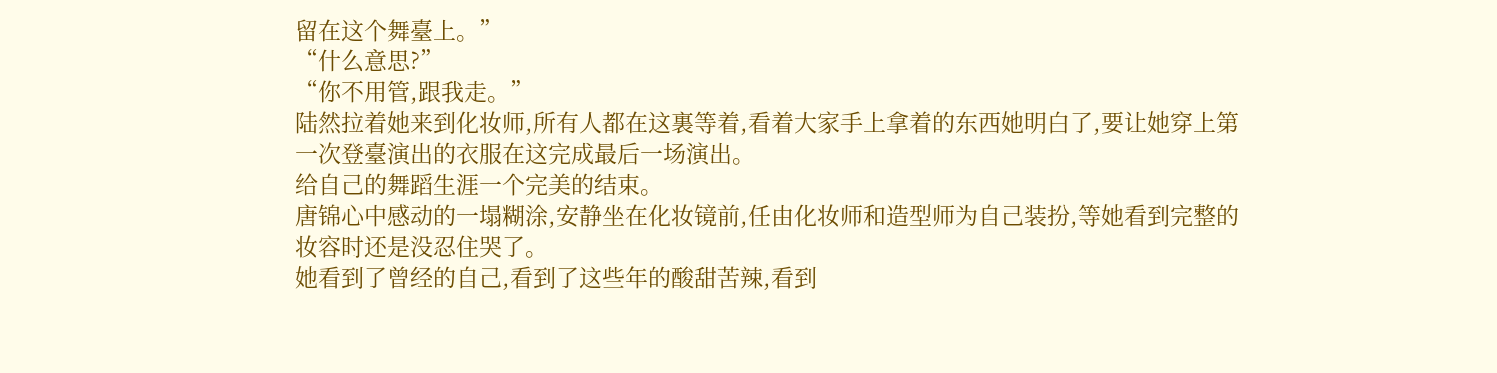留在这个舞臺上。”
“什么意思?”
“你不用管,跟我走。”
陆然拉着她来到化妆师,所有人都在这裏等着,看着大家手上拿着的东西她明白了,要让她穿上第一次登臺演出的衣服在这完成最后一场演出。
给自己的舞蹈生涯一个完美的结束。
唐锦心中感动的一塌糊涂,安静坐在化妆镜前,任由化妆师和造型师为自己装扮,等她看到完整的妆容时还是没忍住哭了。
她看到了曾经的自己,看到了这些年的酸甜苦辣,看到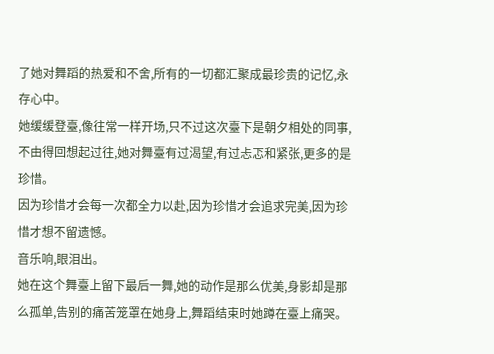了她对舞蹈的热爱和不舍,所有的一切都汇聚成最珍贵的记忆,永存心中。
她缓缓登臺,像往常一样开场,只不过这次臺下是朝夕相处的同事,不由得回想起过往,她对舞臺有过渴望,有过忐忑和紧张,更多的是珍惜。
因为珍惜才会每一次都全力以赴,因为珍惜才会追求完美,因为珍惜才想不留遗憾。
音乐响,眼泪出。
她在这个舞臺上留下最后一舞,她的动作是那么优美,身影却是那么孤单,告别的痛苦笼罩在她身上,舞蹈结束时她蹲在臺上痛哭。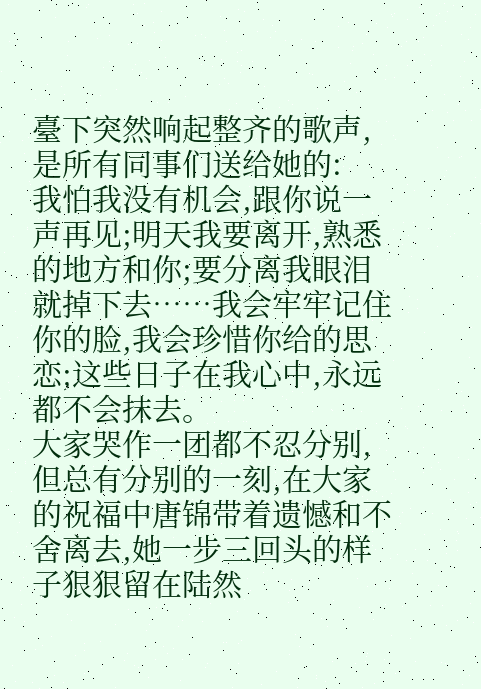臺下突然响起整齐的歌声,是所有同事们送给她的:
我怕我没有机会,跟你说一声再见;明天我要离开,熟悉的地方和你;要分离我眼泪就掉下去……我会牢牢记住你的脸,我会珍惜你给的思恋;这些日子在我心中,永远都不会抹去。
大家哭作一团都不忍分别,但总有分别的一刻,在大家的祝福中唐锦带着遗憾和不舍离去,她一步三回头的样子狠狠留在陆然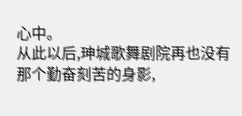心中。
从此以后,珅城歌舞剧院再也没有那个勤奋刻苦的身影,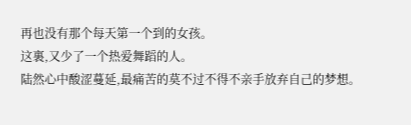再也没有那个每天第一个到的女孩。
这裏,又少了一个热爱舞蹈的人。
陆然心中酸涩蔓延,最痛苦的莫不过不得不亲手放弃自己的梦想。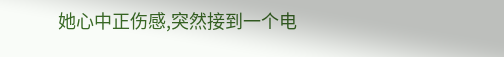她心中正伤感,突然接到一个电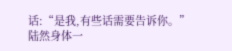话:“是我,有些话需要告诉你。”
陆然身体一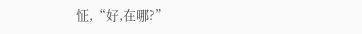怔,“好,在哪?”